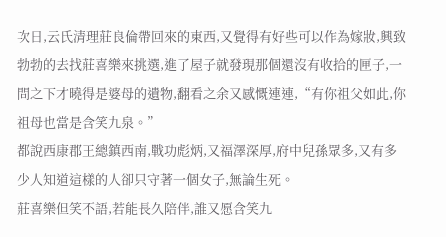次日,云氏清理莊良倫帶回來的東西,又覺得有好些可以作為嫁妝,興致勃勃的去找莊喜樂來挑選,進了屋子就發現那個還沒有收拾的匣子,一問之下才曉得是婆母的遺物,翻看之余又感慨連連,“有你祖父如此,你祖母也當是含笑九泉。”
都說西康郡王總鎮西南,戰功彪炳,又福澤深厚,府中兒孫眾多,又有多少人知道這樣的人卻只守著一個女子,無論生死。
莊喜樂但笑不語,若能長久陪伴,誰又愿含笑九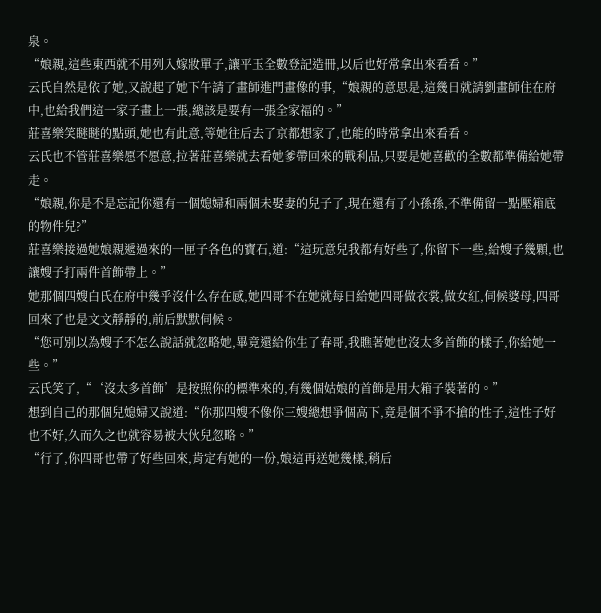泉。
“娘親,這些東西就不用列入嫁妝單子,讓平玉全數登記造冊,以后也好常拿出來看看。”
云氏自然是依了她,又說起了她下午請了畫師進門畫像的事,“娘親的意思是,這幾日就請劉畫師住在府中,也給我們這一家子畫上一張,總該是要有一張全家福的。”
莊喜樂笑瞇瞇的點頭,她也有此意,等她往后去了京都想家了,也能的時常拿出來看看。
云氏也不管莊喜樂愿不愿意,拉著莊喜樂就去看她爹帶回來的戰利品,只要是她喜歡的全數都準備給她帶走。
“娘親,你是不是忘記你還有一個媳婦和兩個未娶妻的兒子了,現在還有了小孫孫,不準備留一點壓箱底的物件兒?”
莊喜樂接過她娘親遞過來的一匣子各色的寶石,道:“這玩意兒我都有好些了,你留下一些,給嫂子幾顆,也讓嫂子打兩件首飾帶上。”
她那個四嫂白氏在府中幾乎沒什么存在感,她四哥不在她就每日給她四哥做衣裳,做女紅,伺候婆母,四哥回來了也是文文靜靜的,前后默默伺候。
“您可別以為嫂子不怎么說話就忽略她,畢竟還給你生了春哥,我瞧著她也沒太多首飾的樣子,你給她一些。”
云氏笑了,“‘沒太多首飾’是按照你的標準來的,有幾個姑娘的首飾是用大箱子裝著的。”
想到自己的那個兒媳婦又說道:“你那四嫂不像你三嫂總想爭個高下,竟是個不爭不搶的性子,這性子好也不好,久而久之也就容易被大伙兒忽略。”
“行了,你四哥也帶了好些回來,肯定有她的一份,娘這再送她幾樣,稍后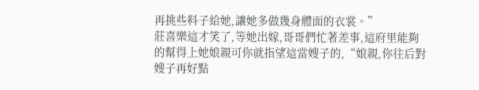再挑些料子給她,讓她多做幾身體面的衣裳。”
莊喜樂這才笑了,等她出嫁,哥哥們忙著差事,這府里能夠的幫得上她娘親可你就指望這當嫂子的,“娘親,你往后對嫂子再好點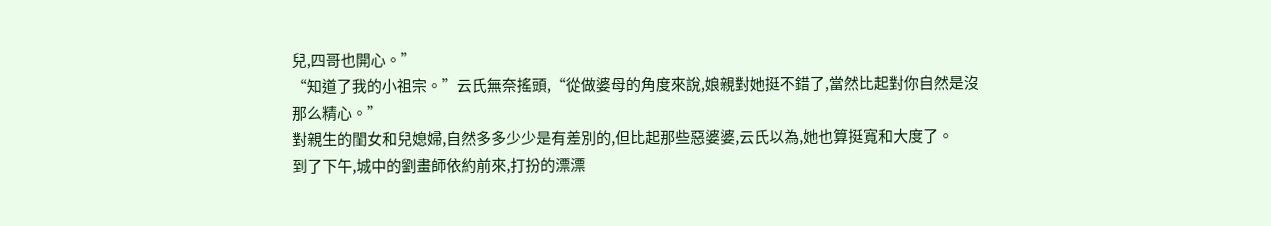兒,四哥也開心。”
“知道了我的小祖宗。”云氏無奈搖頭,“從做婆母的角度來說,娘親對她挺不錯了,當然比起對你自然是沒那么精心。”
對親生的閨女和兒媳婦,自然多多少少是有差別的,但比起那些惡婆婆,云氏以為,她也算挺寬和大度了。
到了下午,城中的劉畫師依約前來,打扮的漂漂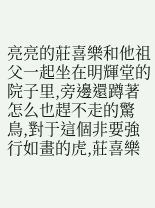亮亮的莊喜樂和他祖父一起坐在明輝堂的院子里,旁邊還蹲著怎么也趕不走的驚鳥,對于這個非要強行如畫的虎,莊喜樂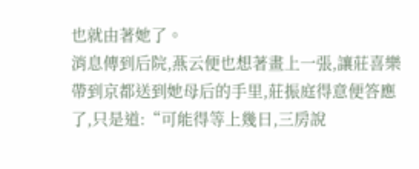也就由著她了。
消息傳到后院,燕云便也想著畫上一張,讓莊喜樂帶到京都送到她母后的手里,莊振庭得意便答應了,只是道:“可能得等上幾日,三房說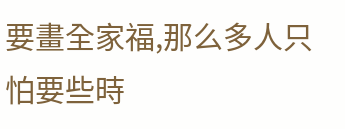要畫全家福,那么多人只怕要些時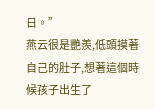日。”
燕云很是艷羨,低頭摸著自己的肚子,想著這個時候孩子出生了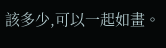該多少,可以一起如畫。